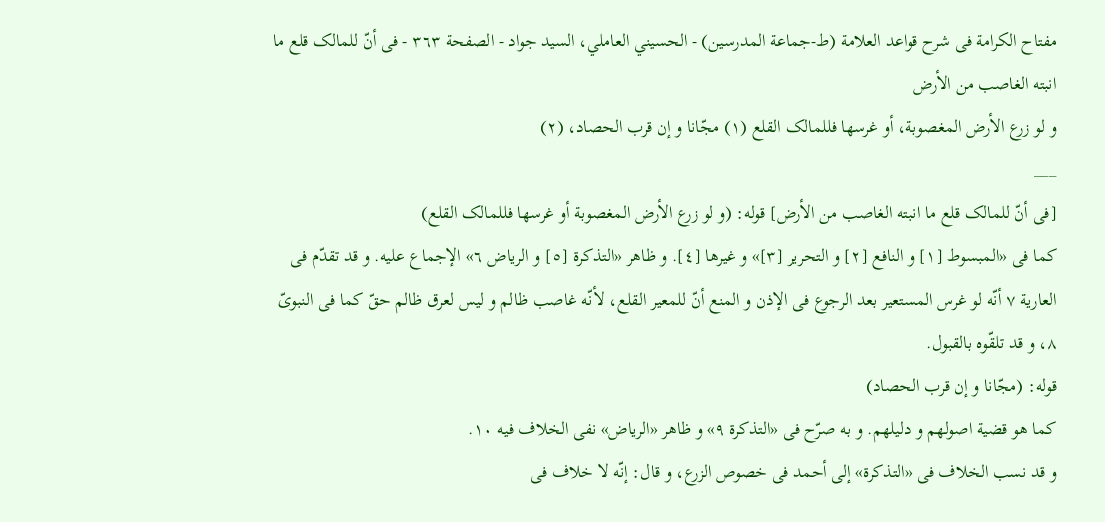مفتاح الکرامة فی شرح قواعد العلامة (ط-جماعة المدرسين) - الحسيني العاملي، السید جواد - الصفحة ٣٦٣ - فی أنّ للمالک قلع ما انبته الغاصب من الأرض
و لو زرع الأرض المغصوبة، أو غرسها فللمالک القلع (١) مجّانا و إن قرب الحصاد، (٢)
___
[فی أنّ للمالک قلع ما انبته الغاصب من الأرض] قوله: (و لو زرع الأرض المغصوبة أو غرسها فللمالک القلع)
کما فی «المبسوط [١] و النافع [٢] و التحریر [٣]» و غیرها [٤]. و ظاهر «التذکرة [٥] و الریاض ٦» الإجماع علیه. و قد تقدّم فی العاریة ٧ أنّه لو غرس المستعیر بعد الرجوع فی الإذن و المنع أنّ للمعیر القلع، لأنّه غاصب ظالم و لیس لعرق ظالم حقّ کما فی النبویّ ٨، و قد تلقّوه بالقبول.
قوله: (مجّانا و إن قرب الحصاد)
کما هو قضیة اصولهم و دلیلهم. و به صرّح فی «التذکرة ٩» و ظاهر «الریاض» نفی الخلاف فیه ١٠.
و قد نسب الخلاف فی «التذکرة» إلی أحمد فی خصوص الزرع، و قال: إنّه لا خلاف فی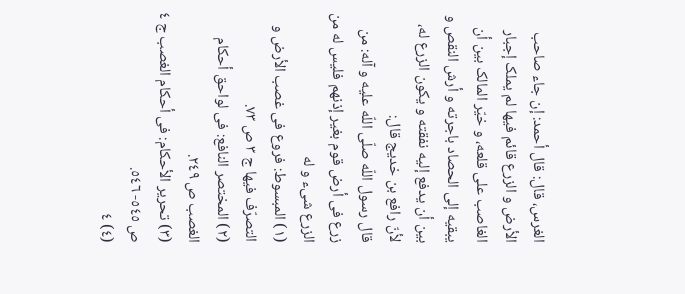الغرس، قال: قال أحمد: إن جاء صاحب الأرض و الزرع قائم فیها لم یملک إجبار الغاصب علی قلعه، و خیّر المالک بین أن یبقیه إلی الحصاد باجرته و أرش النقص و بین أن یدفع إلیه نفقته و یکون الزرع له، لأنّ رافع بن خدیج قال:
قال رسول اللّه صلّی اللّه علیه و آله: من زرع فی أرض قوم بغیر إذنهم فلیس له من الزرع شیء و له
(١) المبسوط: فروع فی غصب الأرض و التصرّف فیها ج ٣ ص ٧٣.
(٢) المختصر النافع: فی لواحق أحکام الغصب ص ٢٤٩.
(٣) تحریر الأحکام: فی أحکام الغصب ج ٤ ص ٥٤٥- ٥٤٦.
(٤) ٤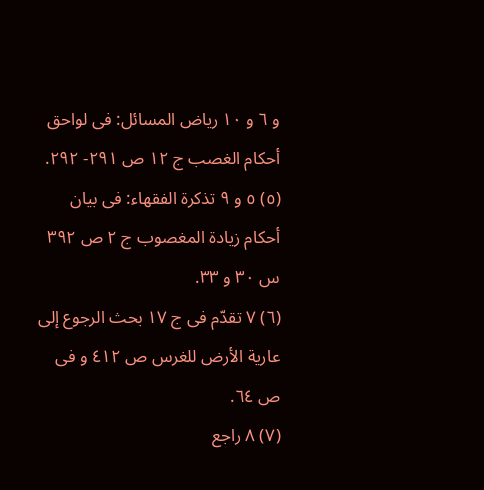و ٦ و ١٠ ریاض المسائل: فی لواحق أحکام الغصب ج ١٢ ص ٢٩١- ٢٩٢.
(٥) ٥ و ٩ تذکرة الفقهاء: فی بیان أحکام زیادة المغصوب ج ٢ ص ٣٩٢ س ٣٠ و ٣٣.
(٦) ٧ تقدّم فی ج ١٧ بحث الرجوع إلی عاریة الأرض للغرس ص ٤١٢ و فی ص ٦٤.
(٧) ٨ راجع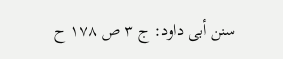سنن أبی داود: ج ٣ ص ١٧٨ ح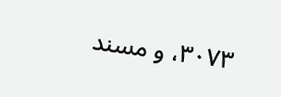٣٠٧٣، و مسند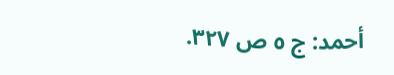أحمد: ج ٥ ص ٣٢٧.